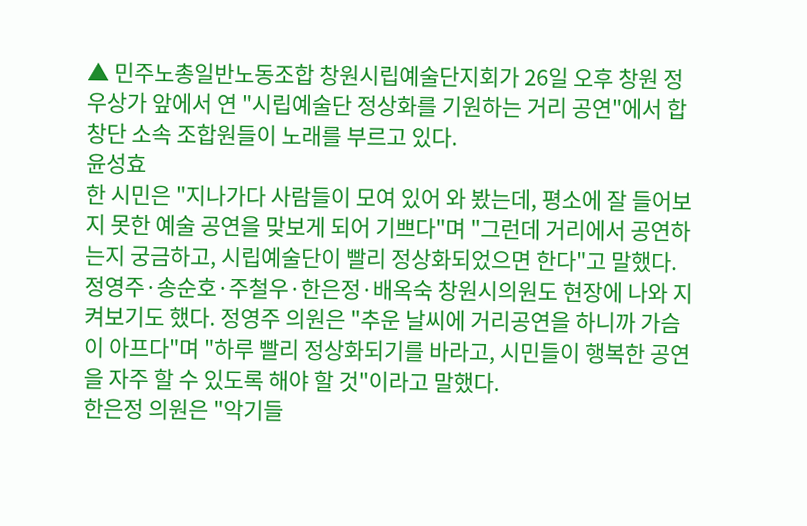▲ 민주노총일반노동조합 창원시립예술단지회가 26일 오후 창원 정우상가 앞에서 연 "시립예술단 정상화를 기원하는 거리 공연"에서 합창단 소속 조합원들이 노래를 부르고 있다.
윤성효
한 시민은 "지나가다 사람들이 모여 있어 와 봤는데, 평소에 잘 들어보지 못한 예술 공연을 맞보게 되어 기쁘다"며 "그런데 거리에서 공연하는지 궁금하고, 시립예술단이 빨리 정상화되었으면 한다"고 말했다.
정영주·송순호·주철우·한은정·배옥숙 창원시의원도 현장에 나와 지켜보기도 했다. 정영주 의원은 "추운 날씨에 거리공연을 하니까 가슴이 아프다"며 "하루 빨리 정상화되기를 바라고, 시민들이 행복한 공연을 자주 할 수 있도록 해야 할 것"이라고 말했다.
한은정 의원은 "악기들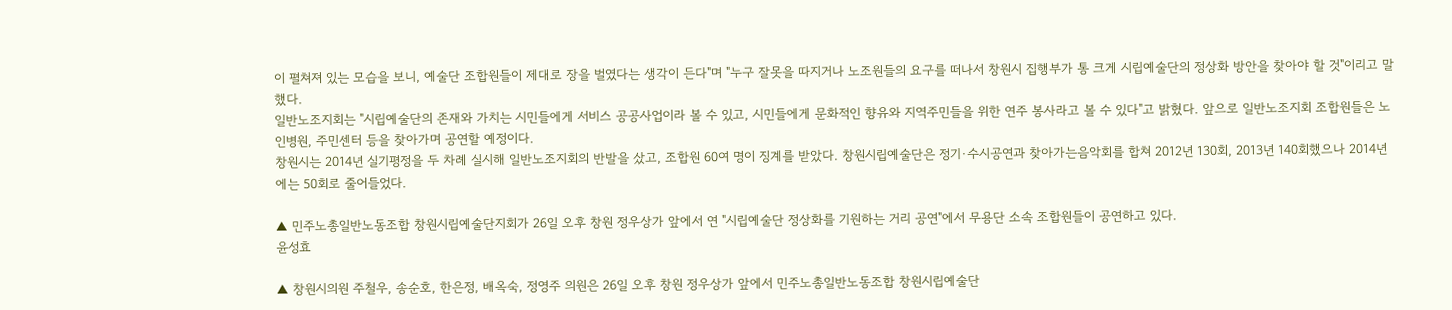이 펼쳐져 있는 모습을 보니, 예술단 조합원들이 제대로 장을 벌였다는 생각이 든다"며 "누구 잘못을 따지거나 노조원들의 요구를 떠나서 창원시 집행부가 통 크게 시립예술단의 정상화 방안을 찾아야 할 것"이리고 말했다.
일반노조지회는 "시립예술단의 존재와 가치는 시민들에게 서비스 공공사업이라 볼 수 있고, 시민들에게 문화적인 향유와 지역주민들을 위한 연주 봉사라고 볼 수 있다"고 밝혔다. 앞으로 일반노조지회 조합원들은 노인병원, 주민센터 등을 찾아가며 공연할 예정이다.
창원시는 2014년 실기평정을 두 차례 실시해 일반노조지회의 반발을 샀고, 조합원 60여 명이 징계를 받았다. 창원시립예술단은 정기·수시공연과 찾아가는음악회를 합쳐 2012년 130회, 2013년 140회했으나 2014년에는 50회로 줄어들었다.

▲ 민주노총일반노동조합 창원시립예술단지회가 26일 오후 창원 정우상가 앞에서 연 "시립예술단 정상화를 기원하는 거리 공연"에서 무용단 소속 조합원들이 공연하고 있다.
윤성효

▲ 창원시의원 주철우, 송순호, 한은정, 배옥숙, 정영주 의원은 26일 오후 창원 정우상가 앞에서 민주노총일반노동조합 창원시립예술단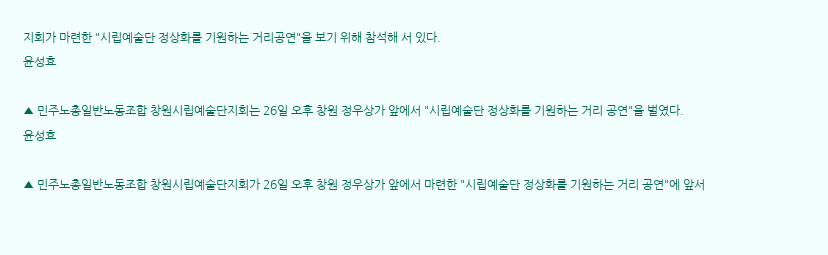지회가 마련한 "시립예술단 정상화를 기원하는 거리공연"을 보기 위해 참석해 서 있다.
윤성효

▲ 민주노총일반노동조합 창원시립예술단지회는 26일 오후 창원 정우상가 앞에서 "시립예술단 정상화를 기원하는 거리 공연"을 벌였다.
윤성효

▲ 민주노총일반노동조합 창원시립예술단지회가 26일 오후 창원 정우상가 앞에서 마련한 "시립예술단 정상화를 기원하는 거리 공연"에 앞서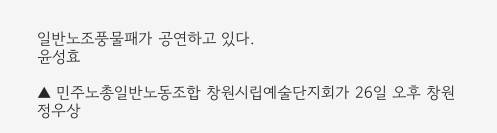일반노조풍물패가 공연하고 있다.
윤성효

▲ 민주노총일반노동조합 창원시립예술단지회가 26일 오후 창원 정우상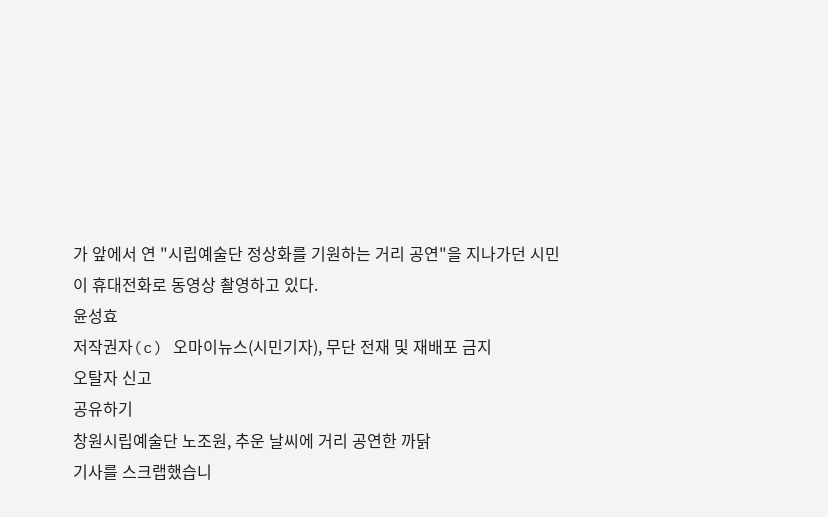가 앞에서 연 "시립예술단 정상화를 기원하는 거리 공연"을 지나가던 시민이 휴대전화로 동영상 촬영하고 있다.
윤성효
저작권자(c) 오마이뉴스(시민기자), 무단 전재 및 재배포 금지
오탈자 신고
공유하기
창원시립예술단 노조원, 추운 날씨에 거리 공연한 까닭
기사를 스크랩했습니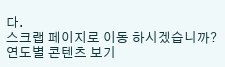다.
스크랩 페이지로 이동 하시겠습니까?
연도별 콘텐츠 보기